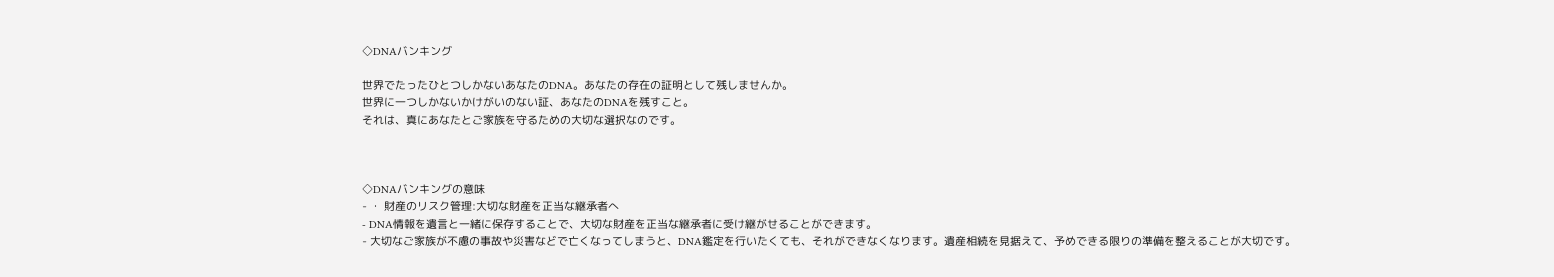◇DNAバンキング

世界でたったひとつしかないあなたのDNA。あなたの存在の証明として残しませんか。
世界に一つしかないかけがいのない証、あなたのDNAを残すこと。
それは、真にあなたとご家族を守るための大切な選択なのです。



◇DNAバンキングの意味
- ・ 財産のリスク管理:大切な財産を正当な継承者へ
- DNA情報を遺言と一緒に保存することで、大切な財産を正当な継承者に受け継がせることができます。
- 大切なご家族が不慮の事故や災害などで亡くなってしまうと、DNA鑑定を行いたくても、それができなくなります。遺産相続を見据えて、予めできる限りの準備を整えることが大切です。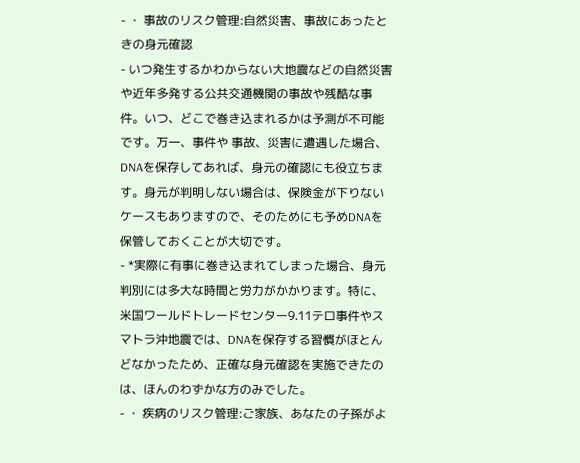- ・ 事故のリスク管理:自然災害、事故にあったときの身元確認
- いつ発生するかわからない大地震などの自然災害や近年多発する公共交通機関の事故や残酷な事件。いつ、どこで巻き込まれるかは予測が不可能です。万一、事件や 事故、災害に遭遇した場合、DNAを保存してあれば、身元の確認にも役立ちます。身元が判明しない場合は、保険金が下りないケースもありますので、そのためにも予めDNAを保管しておくことが大切です。
- *実際に有事に巻き込まれてしまった場合、身元判別には多大な時間と労力がかかります。特に、米国ワールドトレードセンター9.11テロ事件やスマトラ沖地震では、DNAを保存する習慣がほとんどなかったため、正確な身元確認を実施できたのは、ほんのわずかな方のみでした。
- ・ 疾病のリスク管理:ご家族、あなたの子孫がよ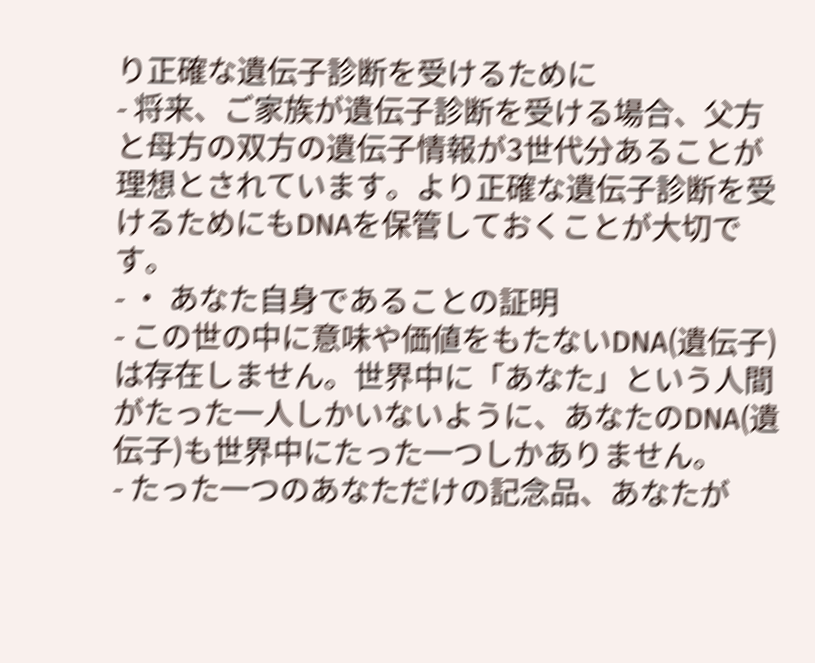り正確な遺伝子診断を受けるために
- 将来、ご家族が遺伝子診断を受ける場合、父方と母方の双方の遺伝子情報が3世代分あることが理想とされています。より正確な遺伝子診断を受けるためにもDNAを保管しておくことが大切です。
- ・ あなた自身であることの証明
- この世の中に意味や価値をもたないDNA(遺伝子)は存在しません。世界中に「あなた」という人間がたった一人しかいないように、あなたのDNA(遺伝子)も世界中にたった一つしかありません。
- たった一つのあなただけの記念品、あなたが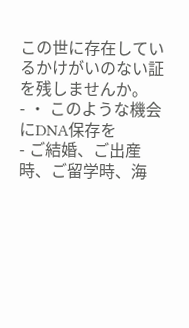この世に存在しているかけがいのない証を残しませんか。
- ・ このような機会にDNA保存を
- ご結婚、ご出産時、ご留学時、海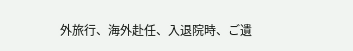外旅行、海外赴任、入退院時、ご遺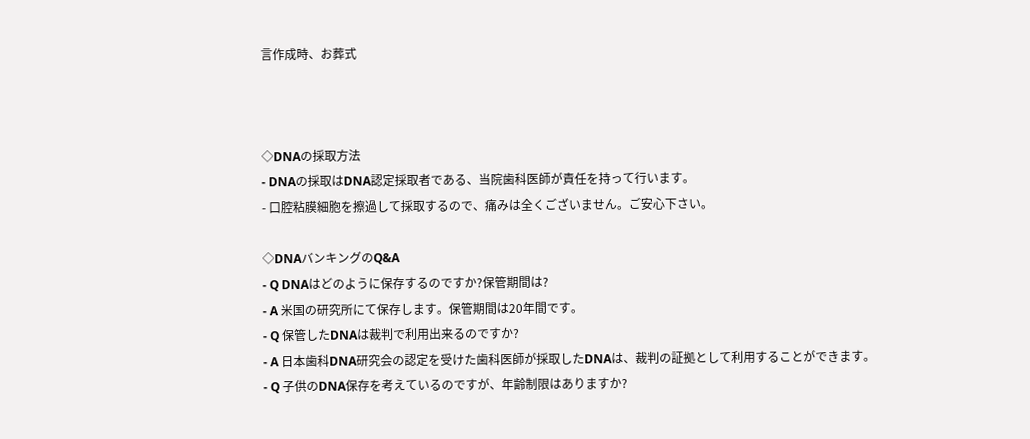言作成時、お葬式



◇DNAの採取方法
- DNAの採取はDNA認定採取者である、当院歯科医師が責任を持って行います。
- 口腔粘膜細胞を擦過して採取するので、痛みは全くございません。ご安心下さい。

◇DNAバンキングのQ&A
- Q DNAはどのように保存するのですか?保管期間は?
- A 米国の研究所にて保存します。保管期間は20年間です。
- Q 保管したDNAは裁判で利用出来るのですか?
- A 日本歯科DNA研究会の認定を受けた歯科医師が採取したDNAは、裁判の証拠として利用することができます。
- Q 子供のDNA保存を考えているのですが、年齢制限はありますか?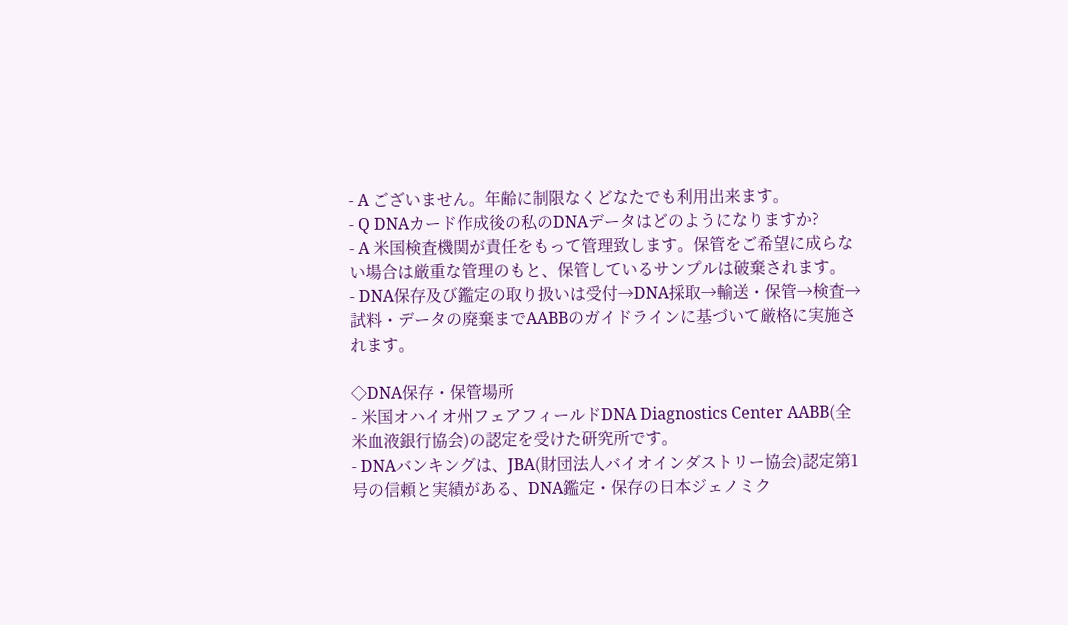- A ございません。年齢に制限なくどなたでも利用出来ます。
- Q DNAカード作成後の私のDNAデータはどのようになりますか?
- A 米国検査機関が責任をもって管理致します。保管をご希望に成らない場合は厳重な管理のもと、保管しているサンプルは破棄されます。
- DNA保存及び鑑定の取り扱いは受付→DNA採取→輸送・保管→検査→試料・データの廃棄までAABBのガイドラインに基づいて厳格に実施されます。

◇DNA保存・保管場所
- 米国オハイオ州フェアフィールドDNA Diagnostics Center AABB(全米血液銀行協会)の認定を受けた研究所です。
- DNAバンキングは、JBA(財団法人バイオインダストリー協会)認定第1号の信頼と実績がある、DNA鑑定・保存の日本ジェノミク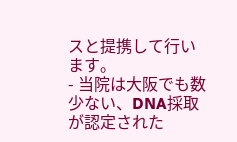スと提携して行います。
- 当院は大阪でも数少ない、DNA採取が認定された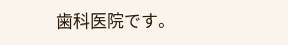歯科医院です。